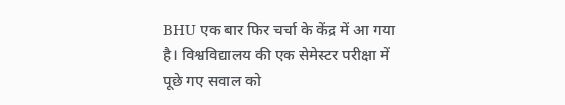BHU एक बार फिर चर्चा के केंद्र में आ गया है। विश्वविद्यालय की एक सेमेस्टर परीक्षा में पूछे गए सवाल को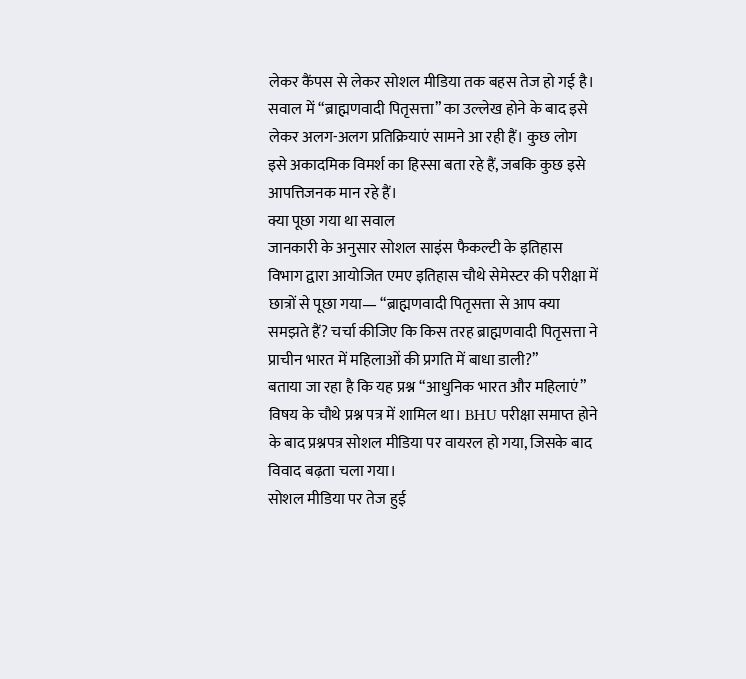लेकर कैंपस से लेकर सोशल मीडिया तक बहस तेज हो गई है। सवाल में “ब्राह्मणवादी पितृसत्ता” का उल्लेख होने के बाद इसे लेकर अलग-अलग प्रतिक्रियाएं सामने आ रही हैं। कुछ लोग इसे अकादमिक विमर्श का हिस्सा बता रहे हैं, जबकि कुछ इसे आपत्तिजनक मान रहे हैं।
क्या पूछा गया था सवाल
जानकारी के अनुसार सोशल साइंस फैकल्टी के इतिहास विभाग द्वारा आयोजित एमए इतिहास चौथे सेमेस्टर की परीक्षा में छात्रों से पूछा गया— “ब्राह्मणवादी पितृसत्ता से आप क्या समझते हैं? चर्चा कीजिए कि किस तरह ब्राह्मणवादी पितृसत्ता ने प्राचीन भारत में महिलाओं की प्रगति में बाधा डाली?”
बताया जा रहा है कि यह प्रश्न “आधुनिक भारत और महिलाएं” विषय के चौथे प्रश्न पत्र में शामिल था। BHU परीक्षा समाप्त होने के बाद प्रश्नपत्र सोशल मीडिया पर वायरल हो गया, जिसके बाद विवाद बढ़ता चला गया।
सोशल मीडिया पर तेज हुई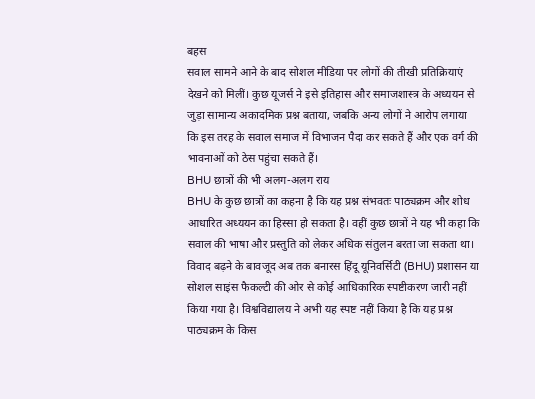बहस
सवाल सामने आने के बाद सोशल मीडिया पर लोगों की तीखी प्रतिक्रियाएं देखने को मिलीं। कुछ यूजर्स ने इसे इतिहास और समाजशास्त्र के अध्ययन से जुड़ा सामान्य अकादमिक प्रश्न बताया, जबकि अन्य लोगों ने आरोप लगाया कि इस तरह के सवाल समाज में विभाजन पैदा कर सकते हैं और एक वर्ग की भावनाओं को ठेस पहुंचा सकते हैं।
BHU छात्रों की भी अलग-अलग राय
BHU के कुछ छात्रों का कहना है कि यह प्रश्न संभवतः पाठ्यक्रम और शोध आधारित अध्ययन का हिस्सा हो सकता है। वहीं कुछ छात्रों ने यह भी कहा कि सवाल की भाषा और प्रस्तुति को लेकर अधिक संतुलन बरता जा सकता था।
विवाद बढ़ने के बावजूद अब तक बनारस हिंदू यूनिवर्सिटी (BHU) प्रशासन या सोशल साइंस फैकल्टी की ओर से कोई आधिकारिक स्पष्टीकरण जारी नहीं किया गया है। विश्वविद्यालय ने अभी यह स्पष्ट नहीं किया है कि यह प्रश्न पाठ्यक्रम के किस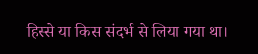हिस्से या किस संदर्भ से लिया गया था।